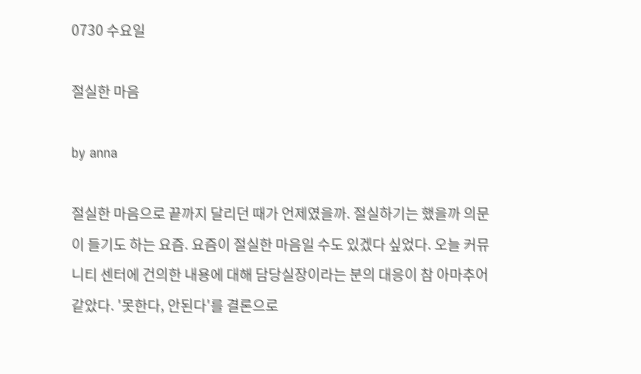0730 수요일

절실한 마음

by anna

절실한 마음으로 끝까지 달리던 때가 언제였을까. 절실하기는 했을까 의문이 들기도 하는 요즘. 요즘이 절실한 마음일 수도 있겠다 싶었다. 오늘 커뮤니티 센터에 건의한 내용에 대해 담당실장이라는 분의 대응이 참 아마추어 같았다. '못한다, 안된다'를 결론으로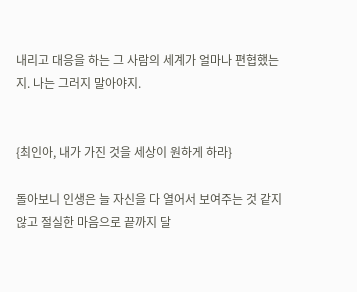내리고 대응을 하는 그 사람의 세계가 얼마나 편협했는지. 나는 그러지 말아야지.


{최인아, 내가 가진 것을 세상이 원하게 하라}

돌아보니 인생은 늘 자신을 다 열어서 보여주는 것 같지 않고 절실한 마음으로 끝까지 달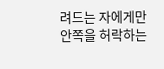려드는 자에게만 안쪽을 허락하는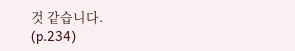것 같습니다. (p.234)